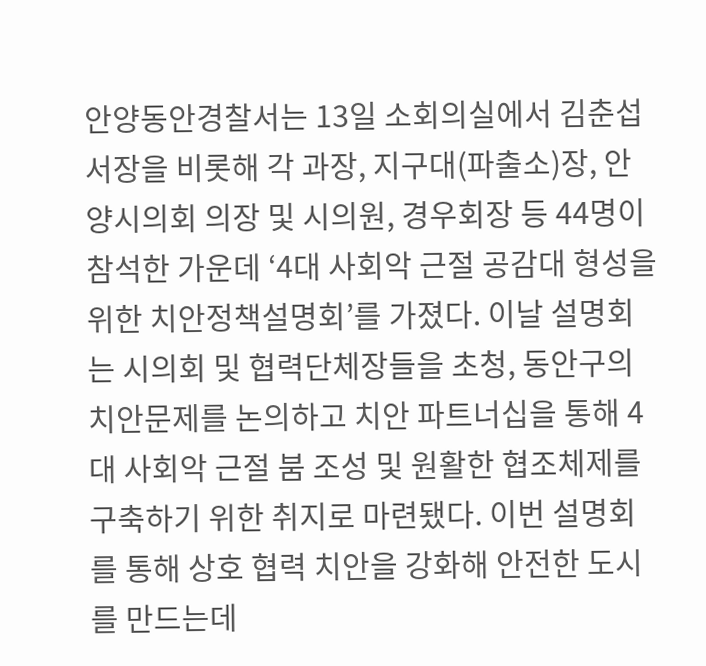안양동안경찰서는 13일 소회의실에서 김춘섭 서장을 비롯해 각 과장, 지구대(파출소)장, 안양시의회 의장 및 시의원, 경우회장 등 44명이 참석한 가운데 ‘4대 사회악 근절 공감대 형성을 위한 치안정책설명회’를 가졌다. 이날 설명회는 시의회 및 협력단체장들을 초청, 동안구의 치안문제를 논의하고 치안 파트너십을 통해 4대 사회악 근절 붐 조성 및 원활한 협조체제를 구축하기 위한 취지로 마련됐다. 이번 설명회를 통해 상호 협력 치안을 강화해 안전한 도시를 만드는데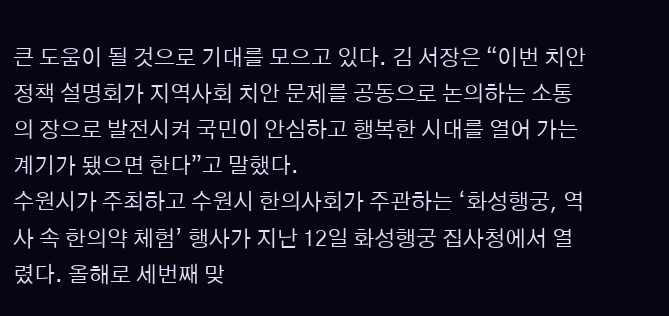큰 도움이 될 것으로 기대를 모으고 있다. 김 서장은 “이번 치안정책 설명회가 지역사회 치안 문제를 공동으로 논의하는 소통의 장으로 발전시켜 국민이 안심하고 행복한 시대를 열어 가는 계기가 됐으면 한다”고 말했다.
수원시가 주최하고 수원시 한의사회가 주관하는 ‘화성행궁, 역사 속 한의약 체험’ 행사가 지난 12일 화성행궁 집사청에서 열렸다. 올해로 세번째 맞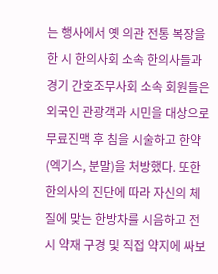는 행사에서 옛 의관 전통 복장을 한 시 한의사회 소속 한의사들과 경기 간호조무사회 소속 회원들은 외국인 관광객과 시민을 대상으로 무료진맥 후 침을 시술하고 한약(엑기스, 분말)을 처방했다. 또한 한의사의 진단에 따라 자신의 체질에 맞는 한방차를 시음하고 전시 약재 구경 및 직접 약지에 싸보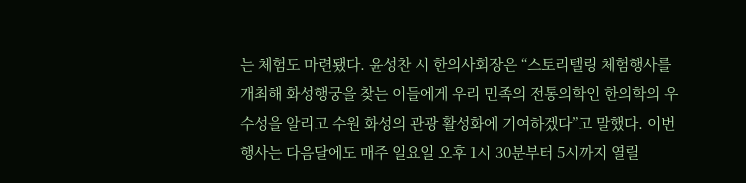는 체험도 마련됐다. 윤성찬 시 한의사회장은 “스토리텔링 체험행사를 개최해 화성행궁을 찾는 이들에게 우리 민족의 전통의학인 한의학의 우수성을 알리고 수원 화성의 관광 활성화에 기여하겠다”고 말했다. 이번 행사는 다음달에도 매주 일요일 오후 1시 30분부터 5시까지 열릴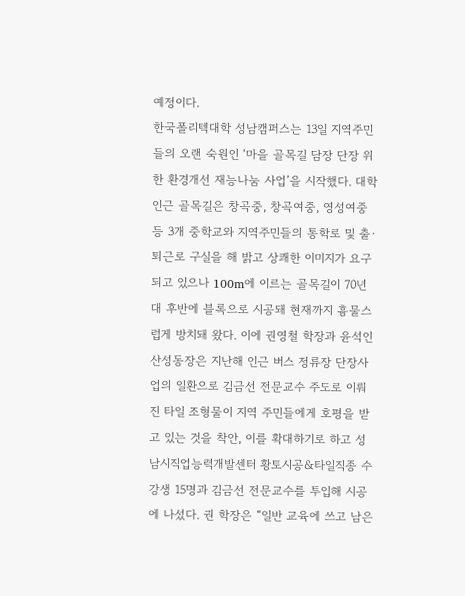예정이다.
한국폴리텍대학 성남캠퍼스는 13일 지역주민들의 오랜 숙원인 ‘마을 골목길 담장 단장 위한 환경개선 재능나눔 사업’을 시작했다. 대학 인근 골목길은 창곡중, 창곡여중, 영성여중 등 3개 중학교와 지역주민들의 통학로 및 출·퇴근로 구실을 해 밝고 상쾌한 이미지가 요구되고 있으나 100m에 이르는 골목길이 70년대 후반에 블록으로 시공돼 현재까지 흉물스럽게 방치돼 왔다. 이에 권영철 학장과 윤석인 산성동장은 지난해 인근 버스 정류장 단장사업의 일환으로 김금선 전문교수 주도로 이뤄진 타일 조형물이 지역 주민들에게 호평을 받고 있는 것을 착안, 이를 확대하기로 하고 성남시직업능력개발센터 황토시공&타일직종 수강생 15명과 김금선 전문교수를 투입해 시공에 나섰다. 권 학장은 “일반 교육에 쓰고 남은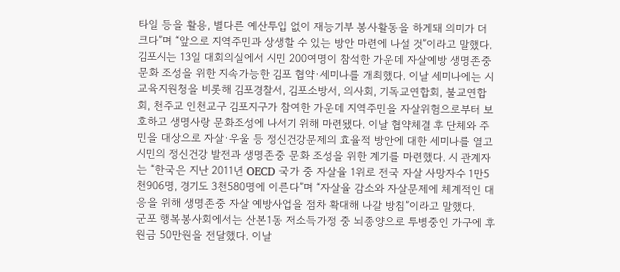타일 등을 활용, 별다른 예산투입 없이 재능기부 봉사활동을 하게돼 의미가 더 크다”며 “앞으로 지역주민과 상생할 수 있는 방안 마련에 나설 것”이라고 말했다.
김포시는 13일 대회의실에서 시민 200여명이 참석한 가운데 자살예방 생명존중 문화 조성을 위한 지속가능한 김포 협약·세미나를 개최했다. 이날 세미나에는 시 교육지원청을 비롯해 김포경찰서, 김포소방서, 의사회, 기독교연합회, 불교연합회, 천주교 인천교구 김포지구가 참여한 가운데 지역주민을 자살위험으로부터 보호하고 생명사랑 문화조성에 나서기 위해 마련됐다. 이날 협약체결 후 단체와 주민을 대상으로 자살·우울 등 정신건강문제의 효율적 방안에 대한 세미나를 열고 시민의 정신건강 발전과 생명존중 문화 조성을 위한 계기를 마련했다. 시 관계자는 “한국은 지난 2011년 OECD 국가 중 자살율 1위로 전국 자살 사망자수 1만5천906명, 경기도 3천580명에 이른다”며 “자살율 감소와 자살문제에 체계적인 대응을 위해 생명존중 자살 예방사업을 점차 확대해 나갈 방침”이라고 말했다.
군포 행복봉사회에서는 산본1동 저소득가정 중 뇌종양으로 투병중인 가구에 후원금 50만원을 전달했다. 이날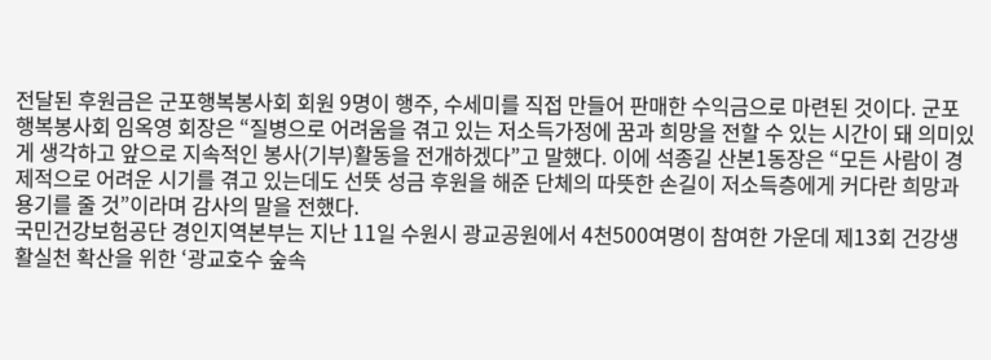전달된 후원금은 군포행복봉사회 회원 9명이 행주, 수세미를 직접 만들어 판매한 수익금으로 마련된 것이다. 군포행복봉사회 임옥영 회장은 “질병으로 어려움을 겪고 있는 저소득가정에 꿈과 희망을 전할 수 있는 시간이 돼 의미있게 생각하고 앞으로 지속적인 봉사(기부)활동을 전개하겠다”고 말했다. 이에 석종길 산본1동장은 “모든 사람이 경제적으로 어려운 시기를 겪고 있는데도 선뜻 성금 후원을 해준 단체의 따뜻한 손길이 저소득층에게 커다란 희망과 용기를 줄 것”이라며 감사의 말을 전했다.
국민건강보험공단 경인지역본부는 지난 11일 수원시 광교공원에서 4천500여명이 참여한 가운데 제13회 건강생활실천 확산을 위한 ‘광교호수 숲속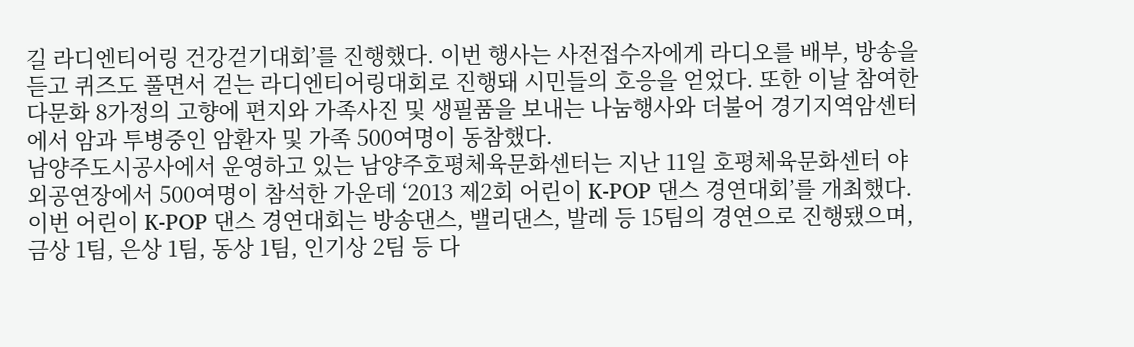길 라디엔티어링 건강걷기대회’를 진행했다. 이번 행사는 사전접수자에게 라디오를 배부, 방송을 듣고 퀴즈도 풀면서 걷는 라디엔티어링대회로 진행돼 시민들의 호응을 얻었다. 또한 이날 참여한 다문화 8가정의 고향에 편지와 가족사진 및 생필품을 보내는 나눔행사와 더불어 경기지역암센터에서 암과 투병중인 암환자 및 가족 500여명이 동참했다.
남양주도시공사에서 운영하고 있는 남양주호평체육문화센터는 지난 11일 호평체육문화센터 야외공연장에서 500여명이 참석한 가운데 ‘2013 제2회 어린이 K-POP 댄스 경연대회’를 개최했다. 이번 어린이 K-POP 댄스 경연대회는 방송댄스, 밸리댄스, 발레 등 15팀의 경연으로 진행됐으며, 금상 1팀, 은상 1팀, 동상 1팀, 인기상 2팀 등 다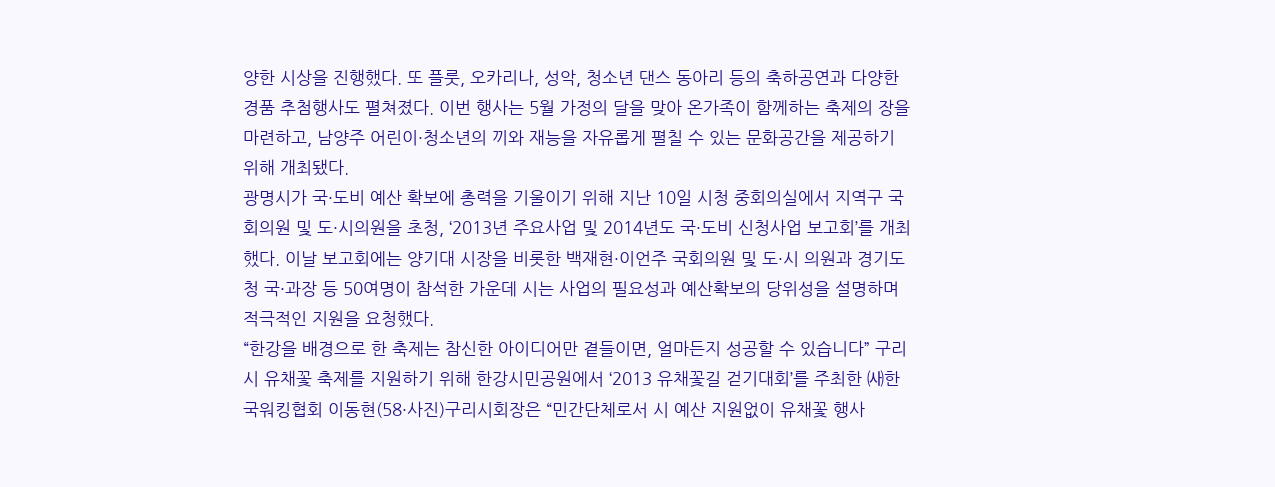양한 시상을 진행했다. 또 플룻, 오카리나, 성악, 청소년 댄스 동아리 등의 축하공연과 다양한 경품 추첨행사도 펼쳐졌다. 이번 행사는 5월 가정의 달을 맞아 온가족이 함께하는 축제의 장을 마련하고, 남양주 어린이·청소년의 끼와 재능을 자유롭게 펼칠 수 있는 문화공간을 제공하기 위해 개최됐다.
광명시가 국·도비 예산 확보에 총력을 기울이기 위해 지난 10일 시청 중회의실에서 지역구 국회의원 및 도·시의원을 초청, ‘2013년 주요사업 및 2014년도 국·도비 신청사업 보고회’를 개최했다. 이날 보고회에는 양기대 시장을 비롯한 백재현·이언주 국회의원 및 도·시 의원과 경기도청 국·과장 등 50여명이 참석한 가운데 시는 사업의 필요성과 예산확보의 당위성을 설명하며 적극적인 지원을 요청했다.
“한강을 배경으로 한 축제는 참신한 아이디어만 곁들이면, 얼마든지 성공할 수 있습니다” 구리시 유채꽃 축제를 지원하기 위해 한강시민공원에서 ‘2013 유채꽃길 걷기대회’를 주최한 ㈔한국워킹협회 이동현(58·사진)구리시회장은 “민간단체로서 시 예산 지원없이 유채꽃 행사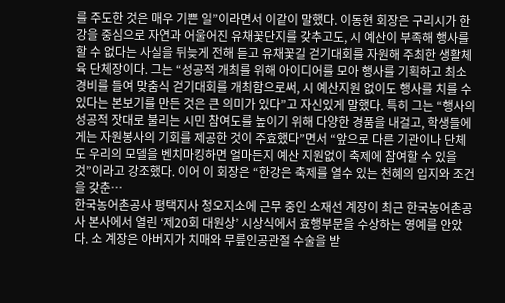를 주도한 것은 매우 기쁜 일”이라면서 이같이 말했다. 이동현 회장은 구리시가 한강을 중심으로 자연과 어울어진 유채꽃단지를 갖추고도, 시 예산이 부족해 행사를 할 수 없다는 사실을 뒤늦게 전해 듣고 유채꽃길 걷기대회를 자원해 주최한 생활체육 단체장이다. 그는 “성공적 개최를 위해 아이디어를 모아 행사를 기획하고 최소 경비를 들여 맞춤식 걷기대회를 개최함으로써, 시 예산지원 없이도 행사를 치를 수 있다는 본보기를 만든 것은 큰 의미가 있다”고 자신있게 말했다. 특히 그는 “행사의 성공적 잣대로 불리는 시민 참여도를 높이기 위해 다양한 경품을 내걸고, 학생들에게는 자원봉사의 기회를 제공한 것이 주효했다”면서 “앞으로 다른 기관이나 단체도 우리의 모델을 벤치마킹하면 얼마든지 예산 지원없이 축제에 참여할 수 있을 것”이라고 강조했다. 이어 이 회장은 “한강은 축제를 열수 있는 천혜의 입지와 조건을 갖춘…
한국농어촌공사 평택지사 청오지소에 근무 중인 소재선 계장이 최근 한국농어촌공사 본사에서 열린 ‘제20회 대원상’ 시상식에서 효행부문을 수상하는 영예를 안았다. 소 계장은 아버지가 치매와 무릎인공관절 수술을 받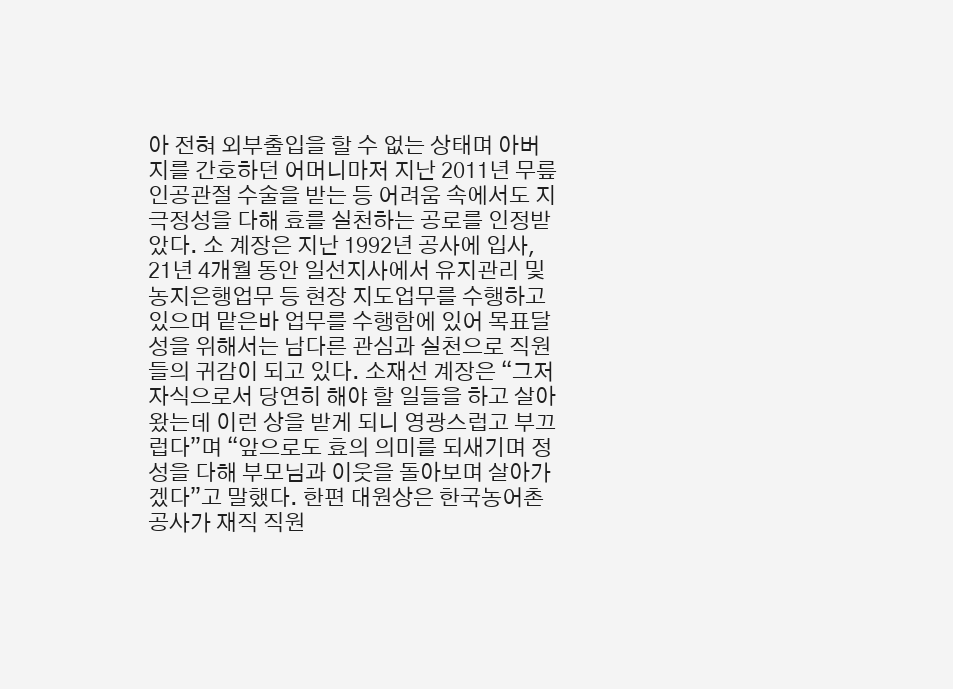아 전혀 외부출입을 할 수 없는 상태며 아버지를 간호하던 어머니마저 지난 2011년 무릎인공관절 수술을 받는 등 어려움 속에서도 지극정성을 다해 효를 실천하는 공로를 인정받았다. 소 계장은 지난 1992년 공사에 입사, 21년 4개월 동안 일선지사에서 유지관리 및 농지은행업무 등 현장 지도업무를 수행하고 있으며 맡은바 업무를 수행함에 있어 목표달성을 위해서는 남다른 관심과 실천으로 직원들의 귀감이 되고 있다. 소재선 계장은 “그저 자식으로서 당연히 해야 할 일들을 하고 살아왔는데 이런 상을 받게 되니 영광스럽고 부끄럽다”며 “앞으로도 효의 의미를 되새기며 정성을 다해 부모님과 이웃을 돌아보며 살아가겠다”고 말했다. 한편 대원상은 한국농어촌공사가 재직 직원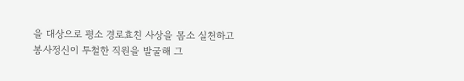을 대상으로 평소 경로효친 사상을 몸소 실천하고 봉사정신이 투철한 직원을 발굴해 그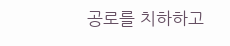공로를 치하하고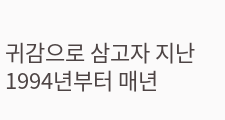귀감으로 삼고자 지난 1994년부터 매년